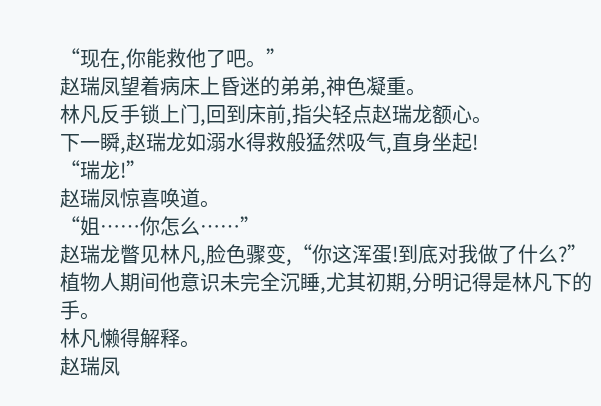“现在,你能救他了吧。”
赵瑞凤望着病床上昏迷的弟弟,神色凝重。
林凡反手锁上门,回到床前,指尖轻点赵瑞龙额心。
下一瞬,赵瑞龙如溺水得救般猛然吸气,直身坐起!
“瑞龙!”
赵瑞凤惊喜唤道。
“姐……你怎么……”
赵瑞龙瞥见林凡,脸色骤变,“你这浑蛋!到底对我做了什么?”
植物人期间他意识未完全沉睡,尤其初期,分明记得是林凡下的手。
林凡懒得解释。
赵瑞凤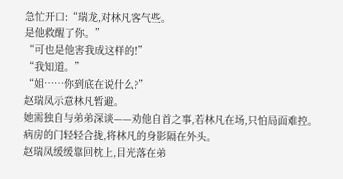急忙开口:“瑞龙,对林凡客气些。
是他救醒了你。”
“可也是他害我成这样的!”
“我知道。”
“姐……你到底在说什么?”
赵瑞凤示意林凡暂避。
她需独自与弟弟深谈——劝他自首之事,若林凡在场,只怕局面难控。
病房的门轻轻合拢,将林凡的身影隔在外头。
赵瑞凤缓缓靠回枕上,目光落在弟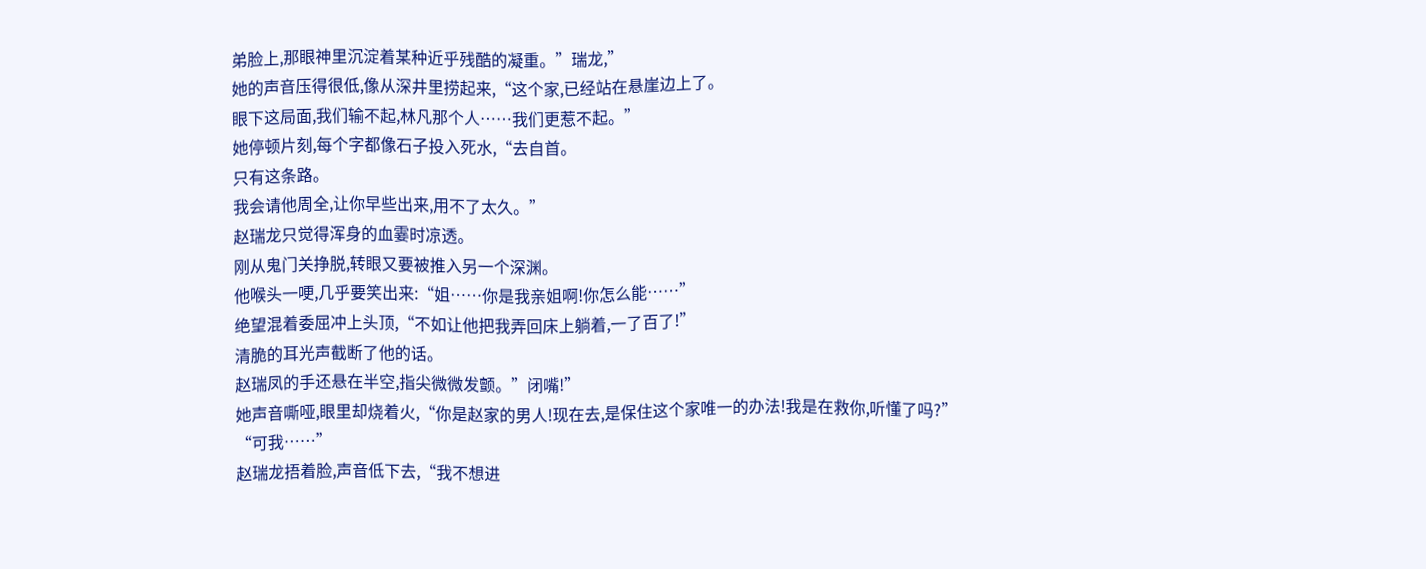弟脸上,那眼神里沉淀着某种近乎残酷的凝重。”瑞龙,”
她的声音压得很低,像从深井里捞起来,“这个家,已经站在悬崖边上了。
眼下这局面,我们输不起,林凡那个人……我们更惹不起。”
她停顿片刻,每个字都像石子投入死水,“去自首。
只有这条路。
我会请他周全,让你早些出来,用不了太久。”
赵瑞龙只觉得浑身的血霎时凉透。
刚从鬼门关挣脱,转眼又要被推入另一个深渊。
他喉头一哽,几乎要笑出来:“姐……你是我亲姐啊!你怎么能……”
绝望混着委屈冲上头顶,“不如让他把我弄回床上躺着,一了百了!”
清脆的耳光声截断了他的话。
赵瑞凤的手还悬在半空,指尖微微发颤。”闭嘴!”
她声音嘶哑,眼里却烧着火,“你是赵家的男人!现在去,是保住这个家唯一的办法!我是在救你,听懂了吗?”
“可我……”
赵瑞龙捂着脸,声音低下去,“我不想进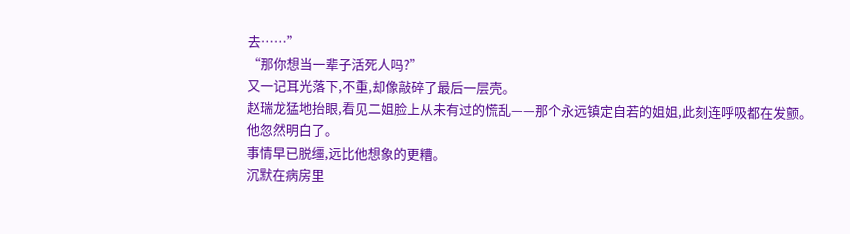去……”
“那你想当一辈子活死人吗?”
又一记耳光落下,不重,却像敲碎了最后一层壳。
赵瑞龙猛地抬眼,看见二姐脸上从未有过的慌乱——那个永远镇定自若的姐姐,此刻连呼吸都在发颤。
他忽然明白了。
事情早已脱缰,远比他想象的更糟。
沉默在病房里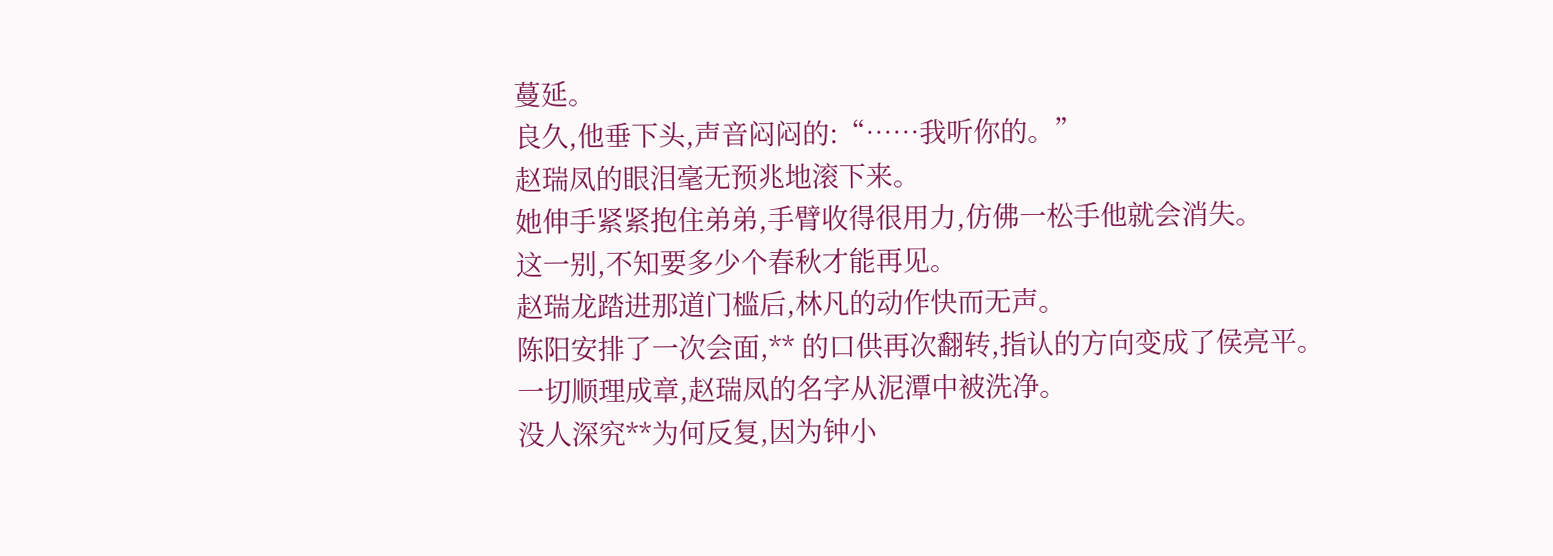蔓延。
良久,他垂下头,声音闷闷的:“……我听你的。”
赵瑞凤的眼泪毫无预兆地滚下来。
她伸手紧紧抱住弟弟,手臂收得很用力,仿佛一松手他就会消失。
这一别,不知要多少个春秋才能再见。
赵瑞龙踏进那道门槛后,林凡的动作快而无声。
陈阳安排了一次会面,** 的口供再次翻转,指认的方向变成了侯亮平。
一切顺理成章,赵瑞凤的名字从泥潭中被洗净。
没人深究**为何反复,因为钟小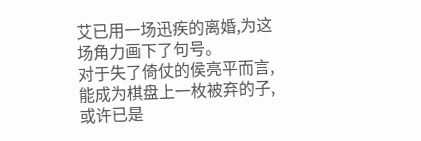艾已用一场迅疾的离婚,为这场角力画下了句号。
对于失了倚仗的侯亮平而言,能成为棋盘上一枚被弃的子,或许已是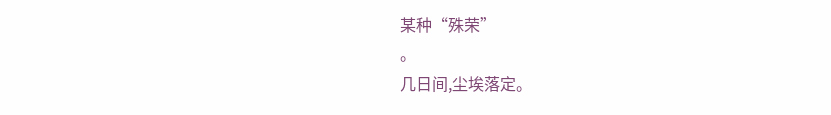某种“殊荣”
。
几日间,尘埃落定。